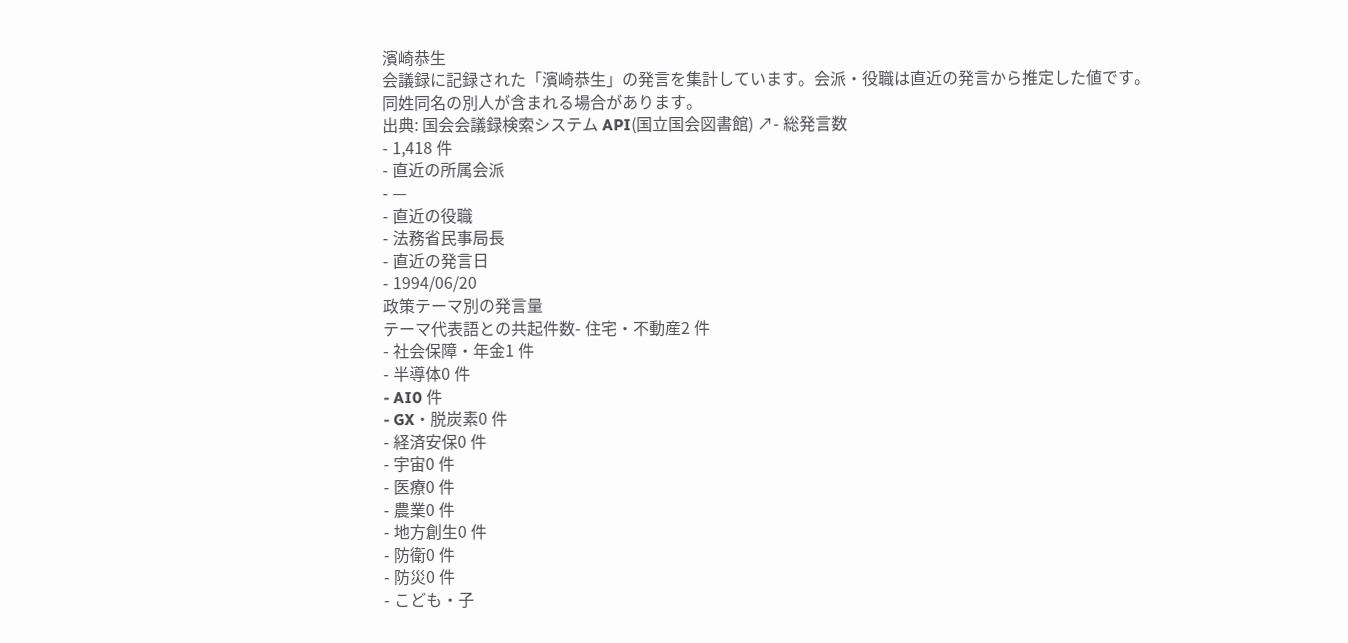濱崎恭生
会議録に記録された「濱崎恭生」の発言を集計しています。会派・役職は直近の発言から推定した値です。同姓同名の別人が含まれる場合があります。
出典: 国会会議録検索システム API(国立国会図書館) ↗- 総発言数
- 1,418 件
- 直近の所属会派
- —
- 直近の役職
- 法務省民事局長
- 直近の発言日
- 1994/06/20
政策テーマ別の発言量
テーマ代表語との共起件数- 住宅・不動産2 件
- 社会保障・年金1 件
- 半導体0 件
- AI0 件
- GX・脱炭素0 件
- 経済安保0 件
- 宇宙0 件
- 医療0 件
- 農業0 件
- 地方創生0 件
- 防衛0 件
- 防災0 件
- こども・子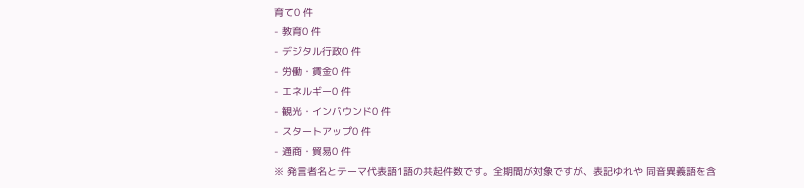育て0 件
- 教育0 件
- デジタル行政0 件
- 労働・賃金0 件
- エネルギー0 件
- 観光・インバウンド0 件
- スタートアップ0 件
- 通商・貿易0 件
※ 発言者名とテーマ代表語1語の共起件数です。全期間が対象ですが、表記ゆれや 同音異義語を含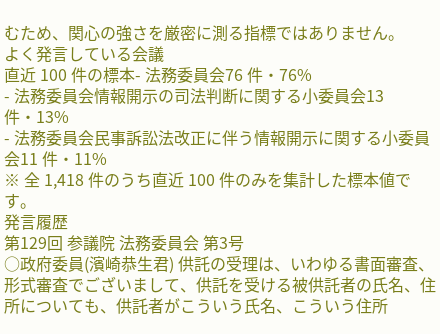むため、関心の強さを厳密に測る指標ではありません。
よく発言している会議
直近 100 件の標本- 法務委員会76 件・76%
- 法務委員会情報開示の司法判断に関する小委員会13 件・13%
- 法務委員会民事訴訟法改正に伴う情報開示に関する小委員会11 件・11%
※ 全 1,418 件のうち直近 100 件のみを集計した標本値です。
発言履歴
第129回 参議院 法務委員会 第3号
○政府委員(濱崎恭生君) 供託の受理は、いわゆる書面審査、形式審査でございまして、供託を受ける被供託者の氏名、住所についても、供託者がこういう氏名、こういう住所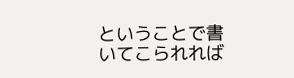ということで書いてこられれば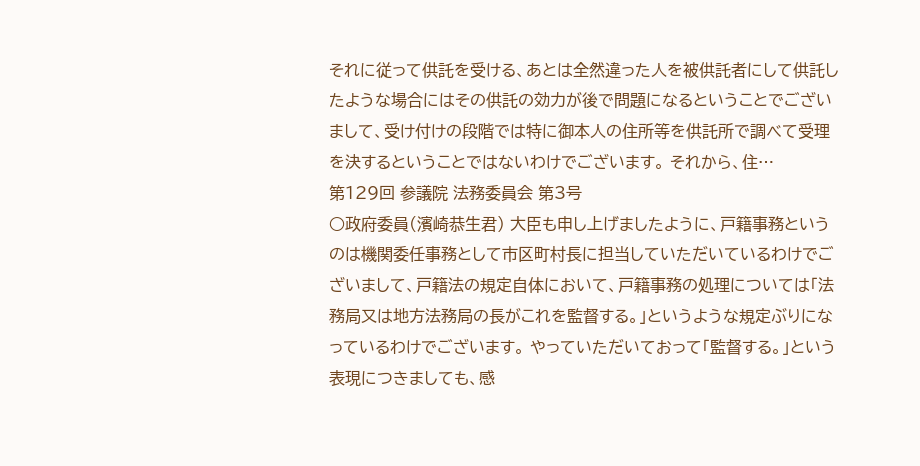それに従って供託を受ける、あとは全然違った人を被供託者にして供託したような場合にはその供託の効力が後で問題になるということでございまして、受け付けの段階では特に御本人の住所等を供託所で調べて受理を決するということではないわけでございます。 それから、住…
第129回 参議院 法務委員会 第3号
○政府委員(濱崎恭生君) 大臣も申し上げましたように、戸籍事務というのは機関委任事務として市区町村長に担当していただいているわけでございまして、戸籍法の規定自体において、戸籍事務の処理については「法務局又は地方法務局の長がこれを監督する。」というような規定ぶりになっているわけでございます。 やっていただいておって「監督する。」という表現につきましても、感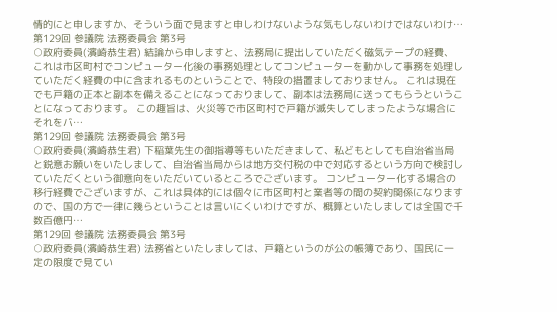情的にと申しますか、そういう面で見ますと申しわけないような気もしないわけではないわけ…
第129回 参議院 法務委員会 第3号
○政府委員(濱崎恭生君) 結論から申しますと、法務局に提出していただく磁気テープの経費、これは市区町村でコンピューター化後の事務処理としてコンピューターを動かして事務を処理していただく経費の中に含まれるものということで、特段の措置ましておりません。 これは現在でも戸籍の正本と副本を備えることになっておりまして、副本は法務局に送ってもらうということになっております。 この趣旨は、火災等で市区町村で戸籍が滅失してしまったような場合にそれをバ…
第129回 参議院 法務委員会 第3号
○政府委員(濱崎恭生君) 下稲葉先生の御指導等もいただきまして、私どもとしても自治省当局と鋭意お願いをいたしまして、自治省当局からは地方交付税の中で対応するという方向で検討していただくという御意向をいただいているところでございます。 コンピューター化する場合の移行経費でございますが、これは具体的には個々に市区町村と業者等の間の契約関係になりますので、国の方で一律に幾らということは言いにくいわけですが、概算といたしましては全国で千数百億円…
第129回 参議院 法務委員会 第3号
○政府委員(濱崎恭生君) 法務省といたしましては、戸籍というのが公の帳簿であり、国民に一定の限度で見てい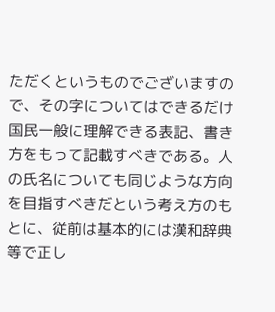ただくというものでございますので、その字についてはできるだけ国民一般に理解できる表記、書き方をもって記載すべきである。人の氏名についても同じような方向を目指すべきだという考え方のもとに、従前は基本的には漢和辞典等で正し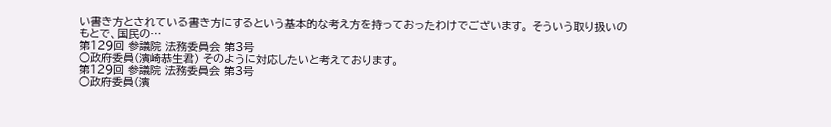い書き方とされている書き方にするという基本的な考え方を持っておったわけでございます。 そういう取り扱いのもとで、国民の…
第129回 参議院 法務委員会 第3号
○政府委員(濱崎恭生君) そのように対応したいと考えております。
第129回 参議院 法務委員会 第3号
○政府委員(濱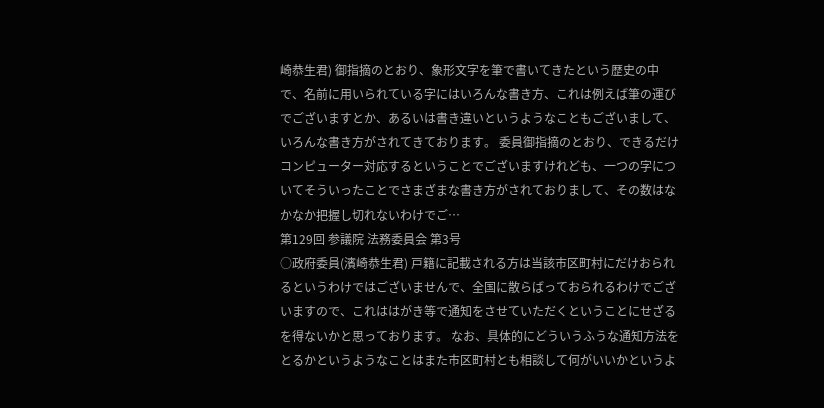崎恭生君) 御指摘のとおり、象形文字を筆で書いてきたという歴史の中で、名前に用いられている字にはいろんな書き方、これは例えば筆の運びでございますとか、あるいは書き違いというようなこともございまして、いろんな書き方がされてきております。 委員御指摘のとおり、できるだけコンピューター対応するということでございますけれども、一つの字についてそういったことでさまざまな書き方がされておりまして、その数はなかなか把握し切れないわけでご…
第129回 参議院 法務委員会 第3号
○政府委員(濱崎恭生君) 戸籍に記載される方は当該市区町村にだけおられるというわけではございませんで、全国に散らばっておられるわけでございますので、これははがき等で通知をさせていただくということにせざるを得ないかと思っております。 なお、具体的にどういうふうな通知方法をとるかというようなことはまた市区町村とも相談して何がいいかというよ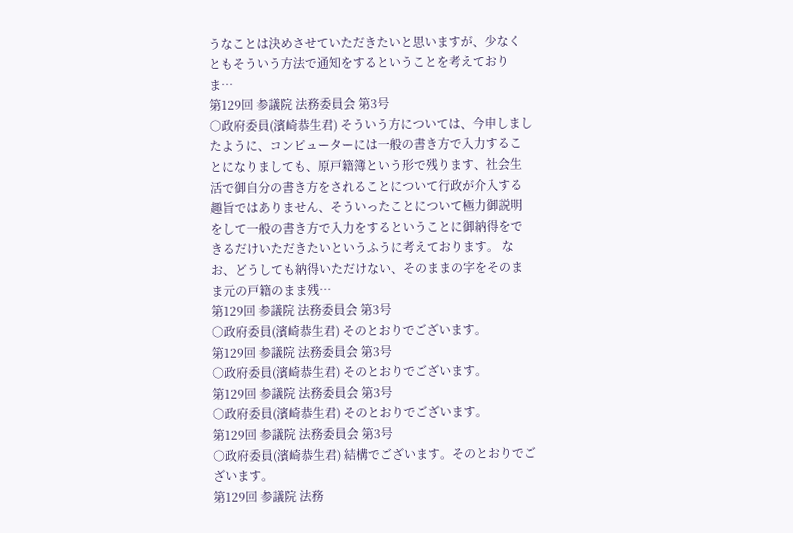うなことは決めさせていただきたいと思いますが、少なくともそういう方法で通知をするということを考えておりま…
第129回 参議院 法務委員会 第3号
○政府委員(濱崎恭生君) そういう方については、今申しましたように、コンピューターには一般の書き方で入力することになりましても、原戸籍簿という形で残ります、社会生活で御自分の書き方をされることについて行政が介入する趣旨ではありません、そういったことについて極力御説明をして一般の書き方で入力をするということに御納得をできるだけいただきたいというふうに考えております。 なお、どうしても納得いただけない、そのままの字をそのまま元の戸籍のまま残…
第129回 参議院 法務委員会 第3号
○政府委員(濱崎恭生君) そのとおりでございます。
第129回 参議院 法務委員会 第3号
○政府委員(濱崎恭生君) そのとおりでございます。
第129回 参議院 法務委員会 第3号
○政府委員(濱崎恭生君) そのとおりでございます。
第129回 参議院 法務委員会 第3号
○政府委員(濱崎恭生君) 結構でございます。そのとおりでございます。
第129回 参議院 法務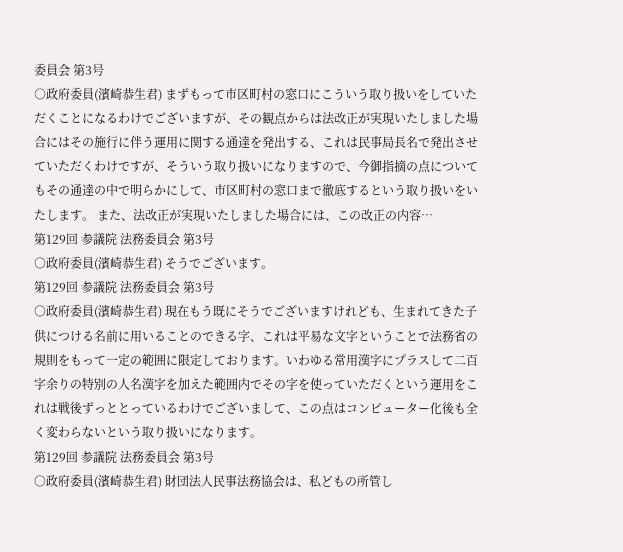委員会 第3号
○政府委員(濱崎恭生君) まずもって市区町村の窓口にこういう取り扱いをしていただくことになるわけでございますが、その観点からは法改正が実現いたしました場合にはその施行に伴う運用に関する通達を発出する、これは民事局長名で発出させていただくわけですが、そういう取り扱いになりますので、今御指摘の点についてもその通達の中で明らかにして、市区町村の窓口まで徹底するという取り扱いをいたします。 また、法改正が実現いたしました場合には、この改正の内容…
第129回 参議院 法務委員会 第3号
○政府委員(濱崎恭生君) そうでございます。
第129回 参議院 法務委員会 第3号
○政府委員(濱崎恭生君) 現在もう既にそうでございますけれども、生まれてきた子供につける名前に用いることのできる字、これは平易な文字ということで法務省の規則をもって一定の範囲に限定しております。いわゆる常用漢字にプラスして二百字余りの特別の人名漢字を加えた範囲内でその字を使っていただくという運用をこれは戦後ずっととっているわけでございまして、この点はコンピューター化後も全く変わらないという取り扱いになります。
第129回 参議院 法務委員会 第3号
○政府委員(濱崎恭生君) 財団法人民事法務協会は、私どもの所管し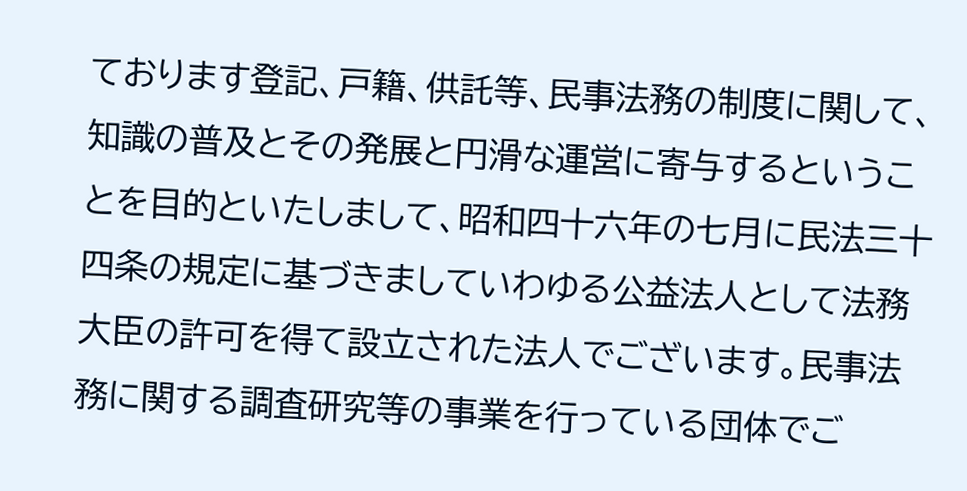ております登記、戸籍、供託等、民事法務の制度に関して、知識の普及とその発展と円滑な運営に寄与するということを目的といたしまして、昭和四十六年の七月に民法三十四条の規定に基づきましていわゆる公益法人として法務大臣の許可を得て設立された法人でございます。民事法務に関する調査研究等の事業を行っている団体でご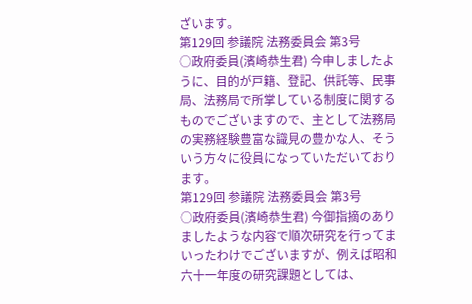ざいます。
第129回 参議院 法務委員会 第3号
○政府委員(濱崎恭生君) 今申しましたように、目的が戸籍、登記、供託等、民事局、法務局で所掌している制度に関するものでございますので、主として法務局の実務経験豊富な識見の豊かな人、そういう方々に役員になっていただいております。
第129回 参議院 法務委員会 第3号
○政府委員(濱崎恭生君) 今御指摘のありましたような内容で順次研究を行ってまいったわけでございますが、例えば昭和六十一年度の研究課題としては、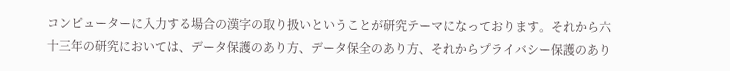コンピューターに入力する場合の漢字の取り扱いということが研究テーマになっております。それから六十三年の研究においては、データ保護のあり方、データ保全のあり方、それからプライバシー保護のあり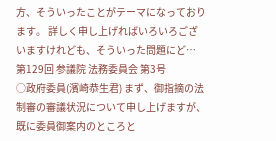方、そういったことがテーマになっております。 詳しく申し上げればいろいろございますけれども、そういった問題にど…
第129回 参議院 法務委員会 第3号
○政府委員(濱崎恭生君) まず、御指摘の法制審の審議状況について申し上げますが、既に委員御案内のところと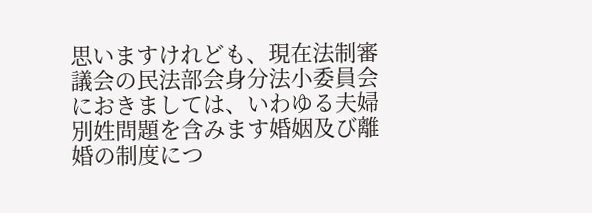思いますけれども、現在法制審議会の民法部会身分法小委員会におきましては、いわゆる夫婦別姓問題を含みます婚姻及び離婚の制度につ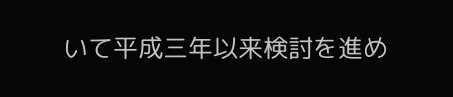いて平成三年以来検討を進め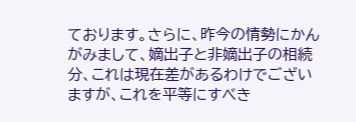ております。さらに、昨今の情勢にかんがみまして、嫡出子と非嫡出子の相続分、これは現在差があるわけでございますが、これを平等にすべき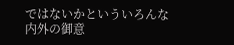ではないかといういろんな内外の御意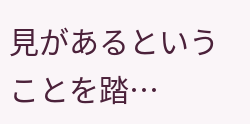見があるということを踏…